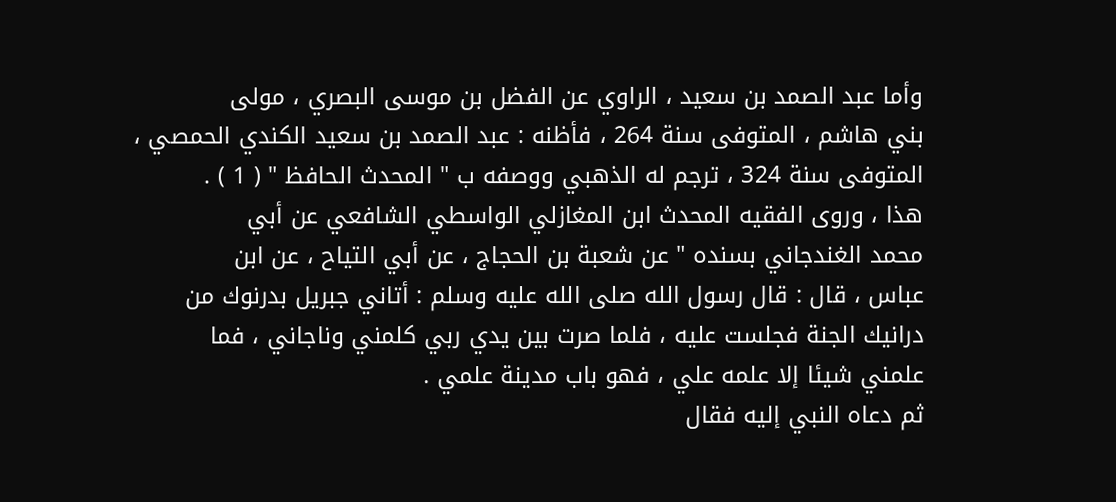وأما عبد الصمد بن سعيد ، الراوي عن الفضل بن موسى البصري ، مولى
بني هاشم ، المتوفى سنة 264 ، فأظنه : عبد الصمد بن سعيد الكندي الحمصي ،
المتوفى سنة 324 ، ترجم له الذهبي ووصفه ب " المحدث الحافظ " ( 1 ) .
هذا ، وروى الفقيه المحدث ابن المغازلي الواسطي الشافعي عن أبي
محمد الغندجاني بسنده " عن شعبة بن الحجاج ، عن أبي التياح ، عن ابن
عباس ، قال : قال رسول الله صلى الله عليه وسلم : أتاني جبريل بدرنوك من
درانيك الجنة فجلست عليه ، فلما صرت بين يدي ربي كلمني وناجاني ، فما
علمني شيئا إلا علمه علي ، فهو باب مدينة علمي .
ثم دعاه النبي إليه فقال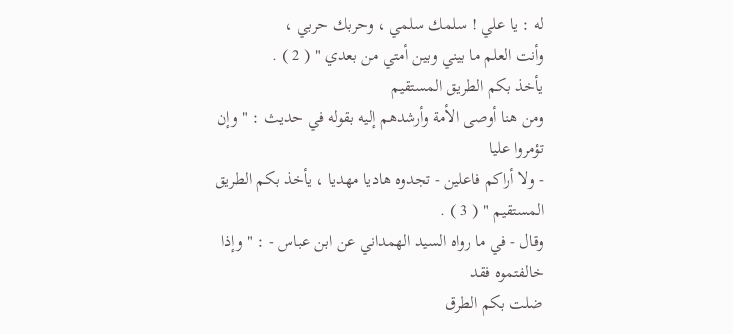له : يا علي ! سلمك سلمي ، وحربك حربي ،
وأنت العلم ما بيني وبين أمتي من بعدي " ( 2 ) .
يأخذ بكم الطريق المستقيم
ومن هنا أوصى الأمة وأرشدهم إليه بقوله في حديث : " وإن تؤمروا عليا
- ولا أراكم فاعلين - تجدوه هاديا مهديا ، يأخذ بكم الطريق المستقيم " ( 3 ) .
وقال - في ما رواه السيد الهمداني عن ابن عباس - : " وإذا خالفتموه فقد
ضلت بكم الطرق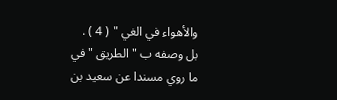والأهواء في الغي " ( 4 ) .
بل وصفه ب " الطريق " في ما روي مسندا عن سعيد بن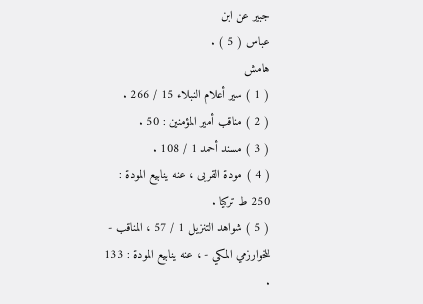جبير عن ابن
عباس ( 5 ) .
هامش
( 1 ) سير أعلام النبلاء 15 / 266 .
( 2 ) مناقب أمير المؤمنين : 50 .
( 3 ) مسند أحمد 1 / 108 .
( 4 ) مودة القربى ، عنه ينابيع المودة : 250 ط تركيا .
( 5 ) شواهد التنزيل 1 / 57 ، المناقب - للخوارزمي المكي - ، عنه ينابيع المودة : 133 .